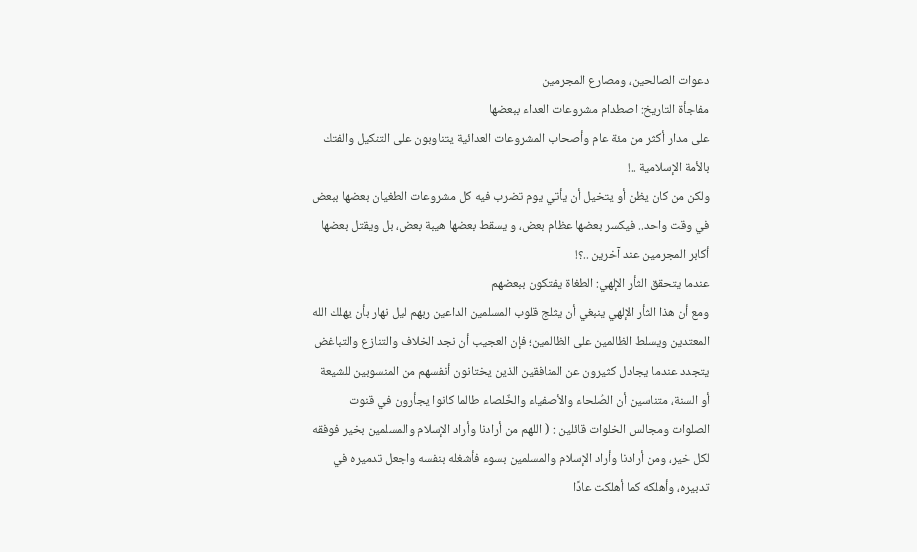دعوات الصالحين، ومصارع المجرمين
مفاجأة التاريخ: اصطدام مشروعات العداء ببعضها
على مدار أكثر من مئة عام وأصحاب المشروعات العدائية يتناوبون على التنكيل والفتك بالأمة الإسلامية ..!
ولكن من كان يظن أو يتخيل أن يأتي يوم تضرب فيه كل مشروعات الطغيان بعضها ببعض في وقت واحد.. فيكسر بعضها عظام بعض، و يسقط بعضها هيبة بعض، بل ويقتل بعضها أكابر المجرمين عند آخرين ..؟!
عندما يتحقق الثأر الإلهي: الطغاة يفتكون ببعضهم
ومع أن هذا الثأر الإلهي ينبغي أن يثلج قلوب المسلمين الداعين ربهم ليل نهار بأن يهلك الله المعتدين ويسلط الظالمين على الظالمين؛ فإن العجيب أن نجد الخلاف والتنازع والتباغض يتجدد عندما يجادل كثيرون عن المنافقين الذين يختانون أنفسهم من المنسوبين للشيعة أو السنة، متناسين أن الصُلحاء والأصفياء والخٌلصاء طالما كانوا يجأرون في قنوت الصلوات ومجالس الخلوات قائلين : ( اللهم من أرادنا وأراد الإسلام والمسلمين بخير فوفقه لكل خير، ومن أرادنا وأراد الإسلام والمسلمين بسوء فأشغله بنفسه واجعل تدميره في تدبيره، وأهلكه كما أهلكت عادًا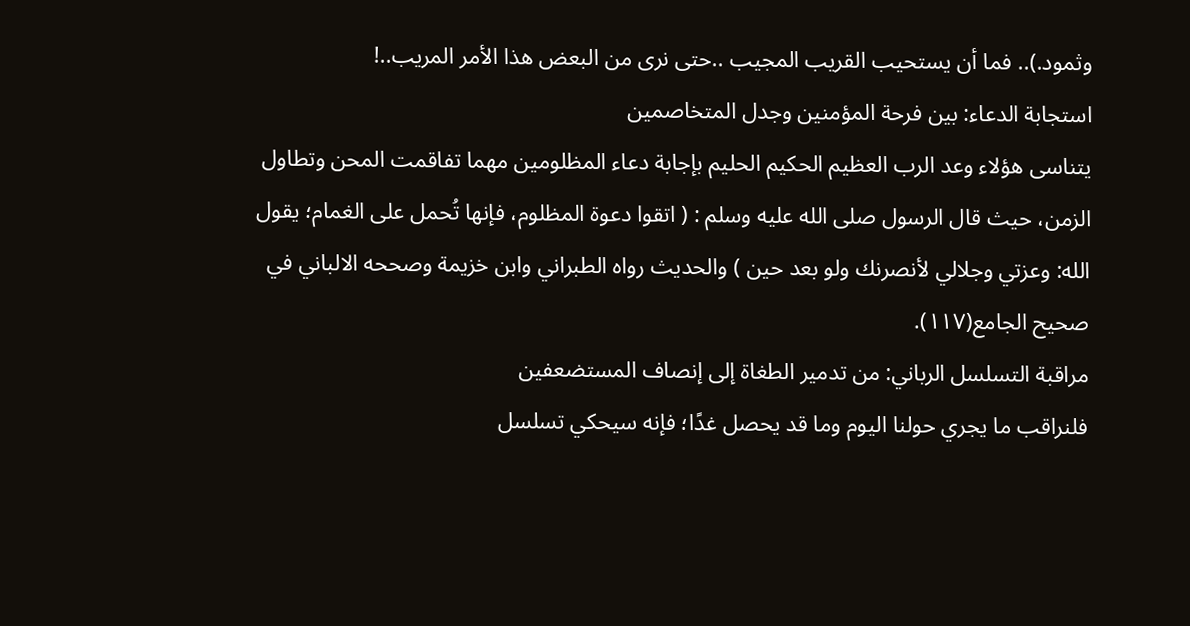وثمود.).. فما أن يستحيب القريب المجيب ..حتى نرى من البعض هذا الأمر المريب..!
استجابة الدعاء: بين فرحة المؤمنين وجدل المتخاصمين
يتناسى هؤلاء وعد الرب العظيم الحكيم الحليم بإجابة دعاء المظلومين مهما تفاقمت المحن وتطاول الزمن، حيث قال الرسول صلى الله عليه وسلم : ( اتقوا دعوة المظلوم، فإنها تُحمل على الغمام؛ يقول الله: وعزتي وجلالي لأنصرنك ولو بعد حين ) والحديث رواه الطبراني وابن خزيمة وصححه الالباني في صحيح الجامع(١١٧).
مراقبة التسلسل الرباني: من تدمير الطغاة إلى إنصاف المستضعفين
فلنراقب ما يجري حولنا اليوم وما قد يحصل غدًا؛ فإنه سيحكي تسلسل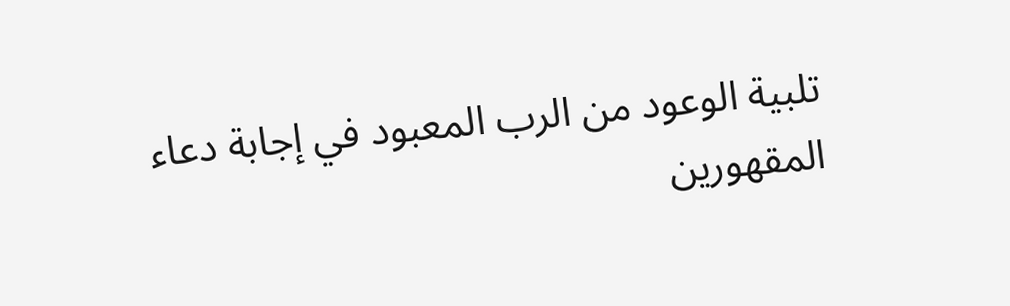تلبية الوعود من الرب المعبود في إجابة دعاء المقهورين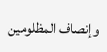وإنصاف المظلومين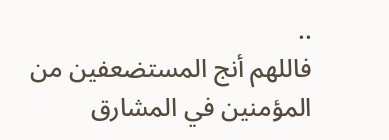..
فاللهم أنج المستضعفين من المؤمنين في المشارق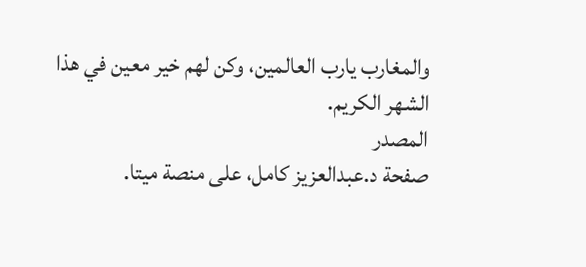والمغارب يارب العالمين، وكن لهم خير معين في هذا الشهر الكريم.
المصدر
صفحة د.عبدالعزيز كامل، على منصة ميتا.